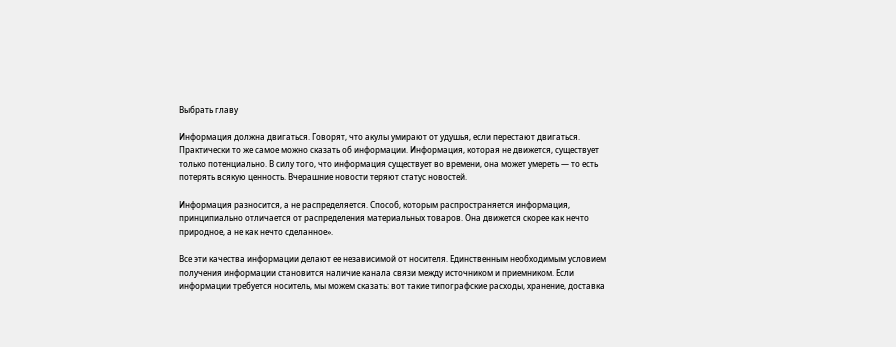Выбрать главу

Информация должна двигаться. Говорят, что акулы умирают от удушья, если перестают двигаться. Практически то же самое можно сказать об информации. Информация, которая не движется, существует только потенциально. В силу того, что информация существует во времени, она может умереть — то есть потерять всякую ценность. Вчерашние новости теряют статус новостей.

Информация разносится, а не распределяется. Способ, которым распространяется информация, принципиально отличается от распределения материальных товаров. Она движется скорее как нечто природное, а не как нечто сделанное».

Все эти качества информации делают ее независимой от носителя. Единственным необходимым условием получения информации становится наличие канала связи между источником и приемником. Если информации требуется носитель, мы можем сказать: вот такие типографские расходы, хранение, доставка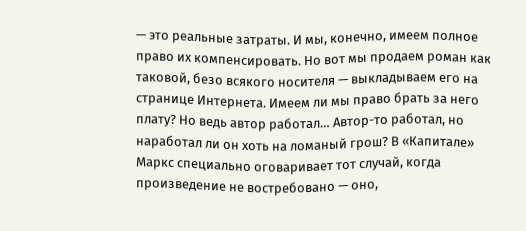— это реальные затраты. И мы, конечно, имеем полное право их компенсировать. Но вот мы продаем роман как таковой, безо всякого носителя — выкладываем его на странице Интернета. Имеем ли мы право брать за него плату? Но ведь автор работал… Автор-то работал, но наработал ли он хоть на ломаный грош? В «Капитале» Маркс специально оговаривает тот случай, когда произведение не востребовано — оно,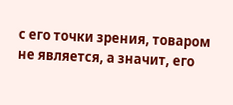с его точки зрения, товаром не является, а значит, его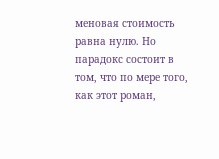меновая стоимость равна нулю. Но парадокс состоит в том, что по мере того, как этот роман,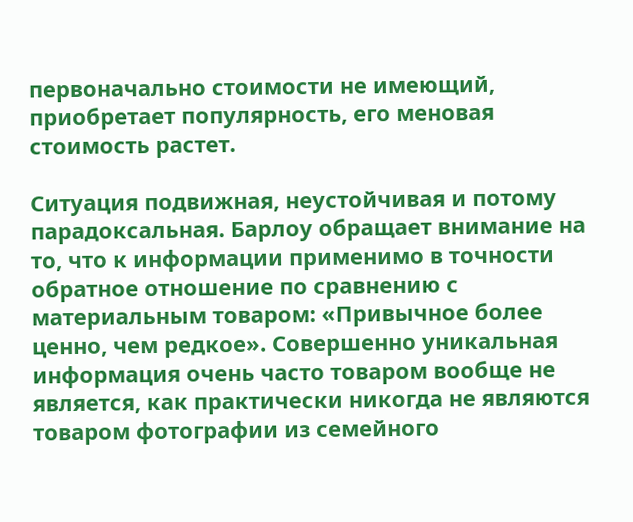первоначально стоимости не имеющий, приобретает популярность, его меновая стоимость растет.

Ситуация подвижная, неустойчивая и потому парадоксальная. Барлоу обращает внимание на то, что к информации применимо в точности обратное отношение по сравнению с материальным товаром: «Привычное более ценно, чем редкое». Совершенно уникальная информация очень часто товаром вообще не является, как практически никогда не являются товаром фотографии из семейного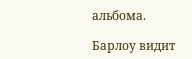альбома.

Барлоу видит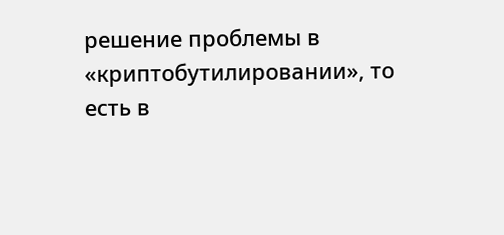решение проблемы в «криптобутилировании», то есть в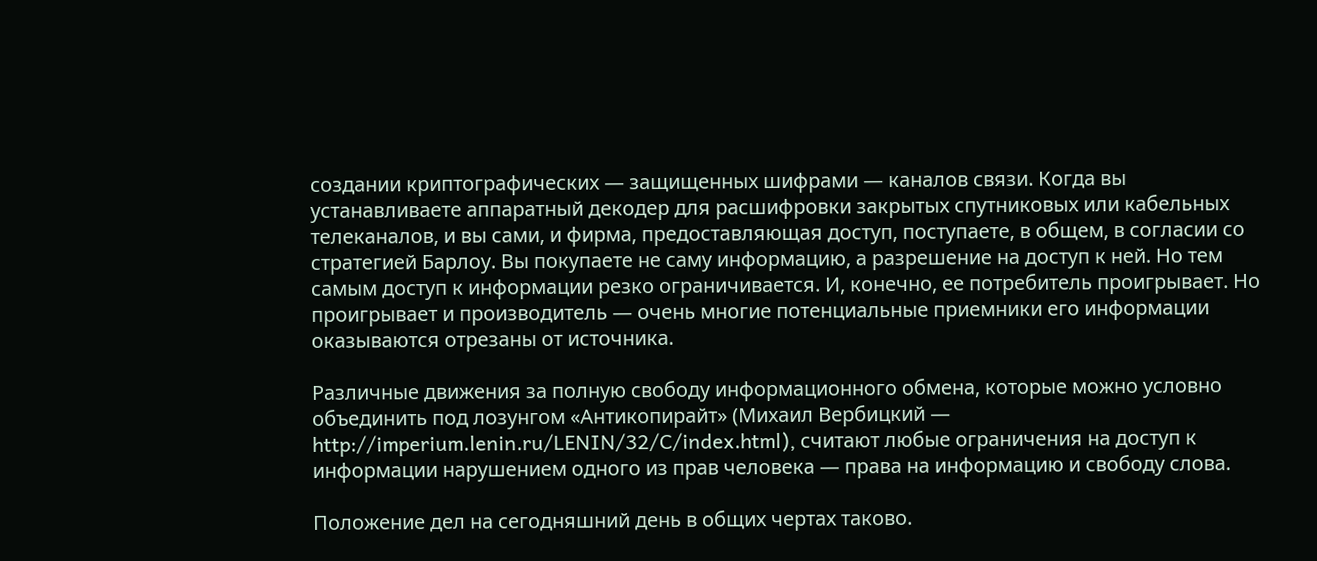создании криптографических — защищенных шифрами — каналов связи. Когда вы устанавливаете аппаратный декодер для расшифровки закрытых спутниковых или кабельных телеканалов, и вы сами, и фирма, предоставляющая доступ, поступаете, в общем, в согласии со стратегией Барлоу. Вы покупаете не саму информацию, а разрешение на доступ к ней. Но тем самым доступ к информации резко ограничивается. И, конечно, ее потребитель проигрывает. Но проигрывает и производитель — очень многие потенциальные приемники его информации оказываются отрезаны от источника.

Различные движения за полную свободу информационного обмена, которые можно условно объединить под лозунгом «Антикопирайт» (Михаил Вербицкий — http://imperium.lenin.ru/LENIN/32/C/index.html), считают любые ограничения на доступ к информации нарушением одного из прав человека — права на информацию и свободу слова.

Положение дел на сегодняшний день в общих чертах таково.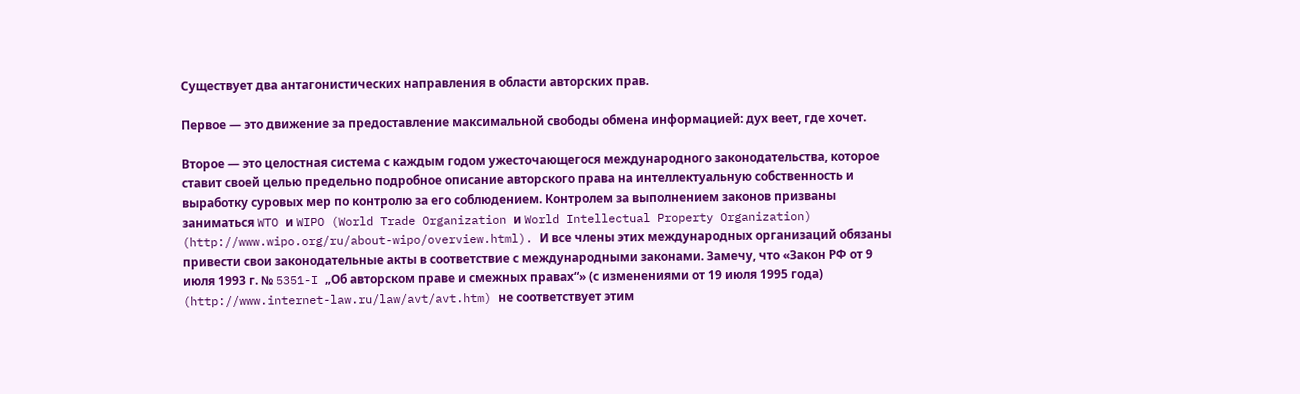Существует два антагонистических направления в области авторских прав.

Первое — это движение за предоставление максимальной свободы обмена информацией: дух веет, где хочет.

Второе — это целостная система с каждым годом ужесточающегося международного законодательства, которое ставит своей целью предельно подробное описание авторского права на интеллектуальную собственность и выработку суровых мер по контролю за его соблюдением. Контролем за выполнением законов призваны заниматься WTO и WIPO (World Trade Organization и World Intellectual Property Organization) (http://www.wipo.org/ru/about-wipo/overview.html). И все члены этих международных организаций обязаны привести свои законодательные акты в соответствие с международными законами. Замечу, что «Закон РФ от 9 июля 1993 г. № 5351-I „Об авторском праве и смежных правах“» (с изменениями от 19 июля 1995 года) (http://www.internet-law.ru/law/avt/avt.htm) не соответствует этим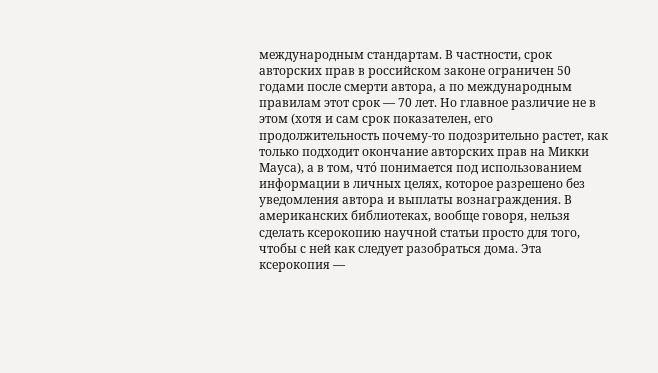международным стандартам. В частности, срок авторских прав в российском законе ограничен 50 годами после смерти автора, а по международным правилам этот срок — 70 лет. Но главное различие не в этом (хотя и сам срок показателен, его продолжительность почему-то подозрительно растет, как только подходит окончание авторских прав на Микки Мауса), а в том, чтó понимается под использованием информации в личных целях, которое разрешено без уведомления автора и выплаты вознаграждения. В американских библиотеках, вообще говоря, нельзя сделать ксерокопию научной статьи просто для того, чтобы с ней как следует разобраться дома. Эта ксерокопия —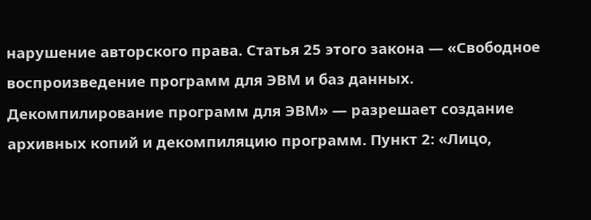нарушение авторского права. Статья 25 этого закона — «Свободное воспроизведение программ для ЭВМ и баз данных. Декомпилирование программ для ЭВМ» — разрешает создание архивных копий и декомпиляцию программ. Пункт 2: «Лицо,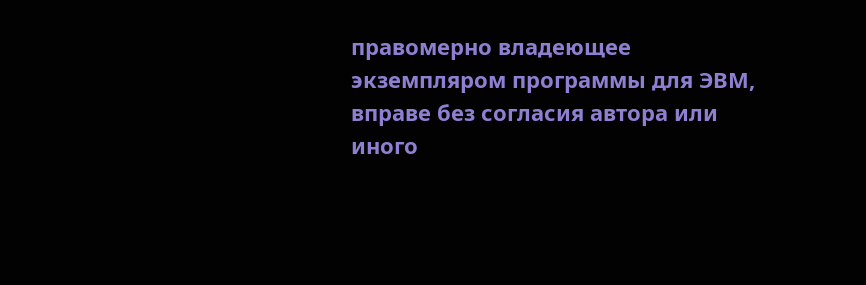правомерно владеющее экземпляром программы для ЭВМ, вправе без согласия автора или иного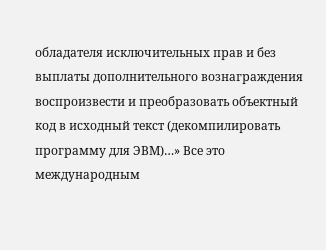обладателя исключительных прав и без выплаты дополнительного вознаграждения воспроизвести и преобразовать объектный код в исходный текст (декомпилировать программу для ЭВМ)…» Все это международным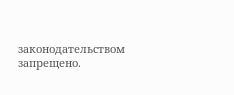законодательством запрещено.